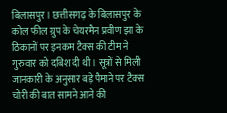बिलासपुर। छत्तीसगढ़ के बिलासपुर के कोल फील ग्रुप के चेयरमैन प्रवीण झा के ठिकानों पर इनकम टैक्स की टीम ने गुरुवार को दबिश दी थी। सूत्रों से मिली जानकारी के अनुसार बड़े पैमाने पर टैक्स चोरी की बात सामने आने की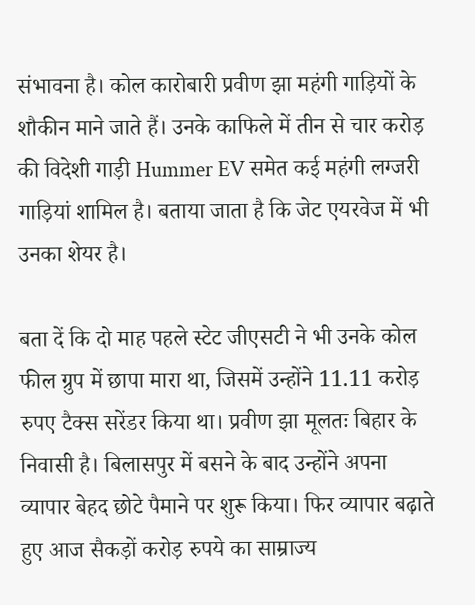संभावना है। कोल कारोबारी प्रवीण झा महंगी गाड़ियों के शौकीन माने जाते हैं। उनके काफिले में तीन से चार करोड़ की विदेशी गाड़ी Hummer EV समेत कई महंगी लग्जरी गाड़ियां शामिल है। बताया जाता है कि जेट एयरवेज में भी उनका शेयर है।

बता दें कि दो माह पहले स्टेट जीएसटी ने भी उनके कोल फील ग्रुप में छापा मारा था, जिसमें उन्होंने 11.11 करोड़ रुपए टैक्स सरेंडर किया था। प्रवीण झा मूलतः बिहार के निवासी है। बिलासपुर में बसने के बाद उन्होंने अपना व्यापार बेहद छोटे पैमाने पर शुरू किया। फिर व्यापार बढ़ाते हुए आज सैकड़ों करोड़ रुपये का साम्राज्य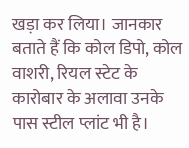खड़ा कर लिया। जानकार बताते हैं कि कोल डिपो, कोल वाशरी, रियल स्टेट के कारोबार के अलावा उनके पास स्टील प्लांट भी है।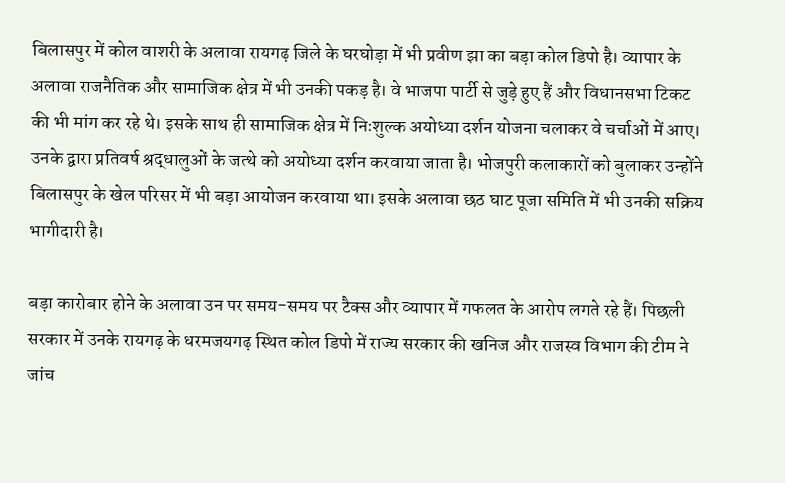बिलासपुर में कोल वाशरी के अलावा रायगढ़ जिले के घरघोड़ा में भी प्रवीण झा का बड़ा कोल डिपो है। व्यापार के अलावा राजनैतिक और सामाजिक क्षेत्र में भी उनकी पकड़ है। वे भाजपा पार्टी से जुड़े हुए हैं और विधानसभा टिकट की भी मांग कर रहे थे। इसके साथ ही सामाजिक क्षेत्र में निःशुल्क अयोध्या दर्शन योजना चलाकर वे चर्चाओं में आए। उनके द्वारा प्रतिवर्ष श्रद्धालुओं के जत्थे को अयोध्या दर्शन करवाया जाता है। भोजपुरी कलाकारों को बुलाकर उन्होंने बिलासपुर के खेल परिसर में भी बड़ा आयोजन करवाया था। इसके अलावा छठ घाट पूजा समिति में भी उनकी सक्रिय भागीदारी है।

बड़ा कारोबार होने के अलावा उन पर समय-समय पर टैक्स और व्यापार में गफलत के आरोप लगते रहे हैं। पिछली सरकार में उनके रायगढ़ के धरमजयगढ़ स्थित कोल डिपो में राज्य सरकार की खनिज और राजस्व विभाग की टीम ने जांच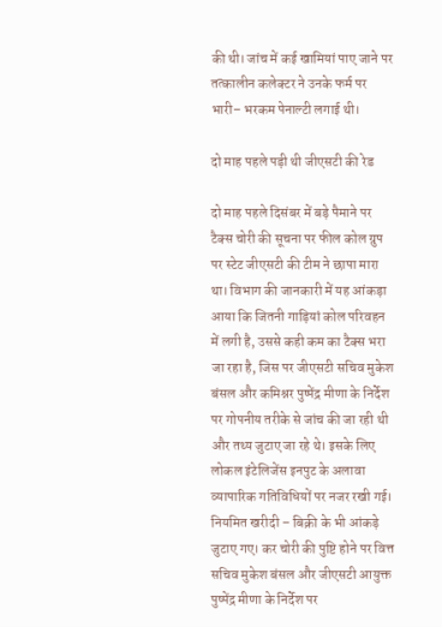की थी। जांच में कई खामियां पाए जाने पर तत्कालीन कलेक्टर ने उनके फर्म पर भारी– भरकम पेनाल्टी लगाई थी।

दो माह पहले पड़ी थी जीएसटी की रेड

दो माह पहले दिसंबर में बड़े पैमाने पर टैक्स चोरी की सूचना पर फील कोल ग्रुप पर स्टेट जीएसटी की टीम ने छापा मारा था। विभाग की जानकारी में यह आंकड़ा आया कि जितनी गाड़ियां कोल परिवहन में लगी है, उससे कही कम का टैक्स भरा जा रहा है, जिस पर जीएसटी सचिव मुकेश बंसल और कमिश्नर पुष्पेंद्र मीणा के निर्देश पर गोपनीय तरीके से जांच की जा रही थी और तथ्य जुटाए जा रहे थे। इसके लिए लोकल इंटेलिजेंस इनपुट के अलावा व्यापारिक गतिविधियों पर नजर रखी गई। नियमित खरीदी – बिक्री के भी आंकड़े जुटाए गए। कर चोरी की पुष्टि होने पर वित्त सचिव मुकेश बंसल और जीएसटी आयुक्त पुष्पेंद्र मीणा के निर्देश पर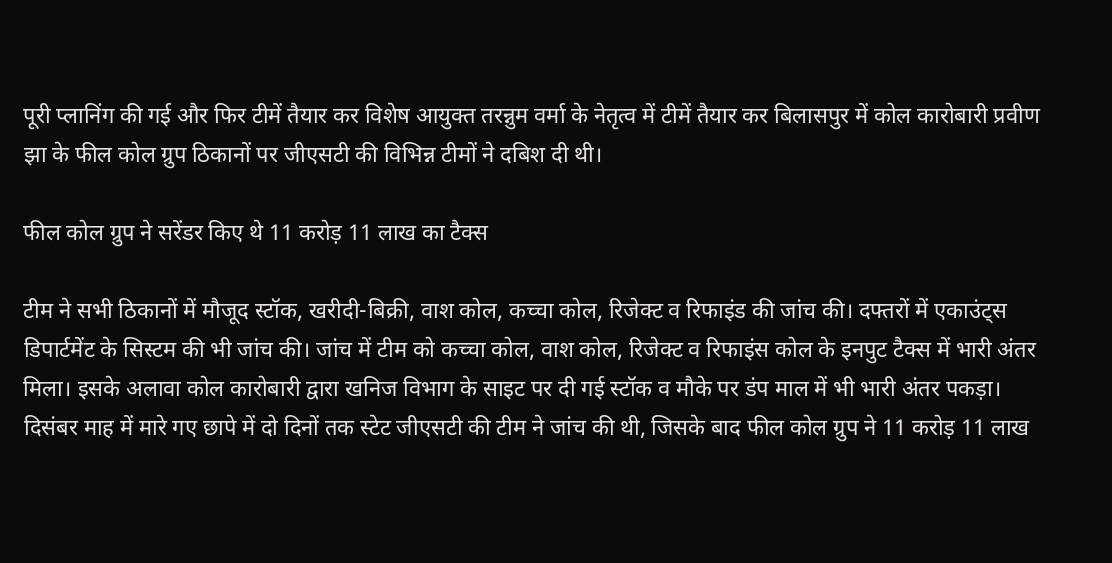पूरी प्लानिंग की गई और फिर टीमें तैयार कर विशेष आयुक्त तरन्नुम वर्मा के नेतृत्व में टीमें तैयार कर बिलासपुर में कोल कारोबारी प्रवीण झा के फील कोल ग्रुप ठिकानों पर जीएसटी की विभिन्न टीमों ने दबिश दी थी।

फील कोल ग्रुप ने सरेंडर किए थे 11 करोड़ 11 लाख का टैक्स

टीम ने सभी ठिकानों में मौजूद स्टॉक, खरीदी-बिक्री, वाश कोल, कच्चा कोल, रिजेक्ट व रिफाइंड की जांच की। दफ्तरों में एकाउंट्स डिपार्टमेंट के सिस्टम की भी जांच की। जांच में टीम को कच्चा कोल, वाश कोल, रिजेक्ट व रिफाइंस कोल के इनपुट टैक्स में भारी अंतर मिला। इसके अलावा कोल कारोबारी द्वारा खनिज विभाग के साइट पर दी गई स्टॉक व मौके पर डंप माल में भी भारी अंतर पकड़ा। दिसंबर माह में मारे गए छापे में दो दिनों तक स्टेट जीएसटी की टीम ने जांच की थी, जिसके बाद फील कोल ग्रुप ने 11 करोड़ 11 लाख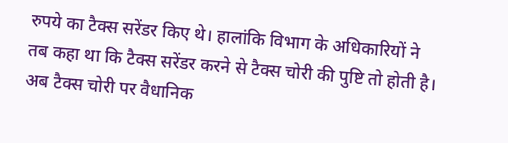रुपये का टैक्स सरेंडर किए थे। हालांकि विभाग के अधिकारियों ने तब कहा था कि टैक्स सरेंडर करने से टैक्स चोरी की पुष्टि तो होती है। अब टैक्स चोरी पर वैधानिक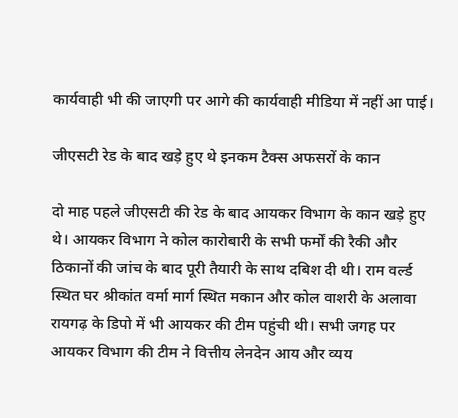कार्यवाही भी की जाएगी पर आगे की कार्यवाही मीडिया में नहीं आ पाई।

जीएसटी रेड के बाद खड़े हुए थे इनकम टैक्स अफसरों के कान

दो माह पहले जीएसटी की रेड के बाद आयकर विभाग के कान खड़े हुए थे। आयकर विभाग ने कोल कारोबारी के सभी फर्मों की रैकी और ठिकानों की जांच के बाद पूरी तैयारी के साथ दबिश दी थी। राम वर्ल्ड स्थित घर श्रीकांत वर्मा मार्ग स्थित मकान और कोल वाशरी के अलावा रायगढ़ के डिपो में भी आयकर की टीम पहुंची थी। सभी जगह पर आयकर विभाग की टीम ने वित्तीय लेनदेन आय और व्यय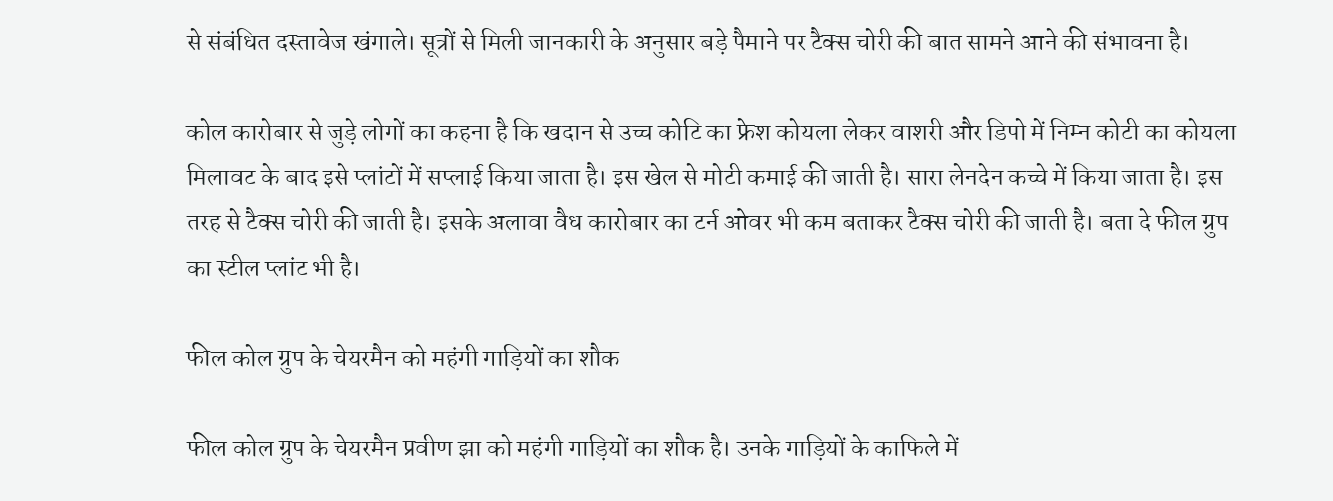से संबंधित दस्तावेज खंगाले। सूत्रों से मिली जानकारी के अनुसार बड़े पैमाने पर टैक्स चोरी की बात सामने आने की संभावना है।

कोल कारोबार से जुड़े लोगों का कहना है कि खदान से उच्च कोटि का फ्रेश कोयला लेकर वाशरी और डिपो में निम्न कोटी का कोयला मिलावट के बाद इसे प्लांटों में सप्लाई किया जाता है। इस खेल से मोटी कमाई की जाती है। सारा लेनदेन कच्चे में किया जाता है। इस तरह से टैक्स चोरी की जाती है। इसके अलावा वैध कारोबार का टर्न ओवर भी कम बताकर टैक्स चोरी की जाती है। बता दे फील ग्रुप का स्टील प्लांट भी है।

फील कोल ग्रुप के चेयरमैन को महंगी गाड़ियों का शौक

फील कोल ग्रुप के चेयरमैन प्रवीण झा को महंगी गाड़ियों का शौक है। उनके गाड़ियों के काफिले में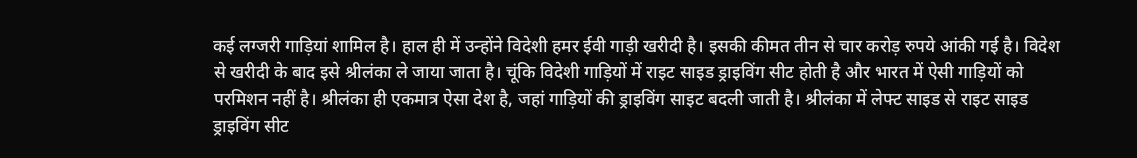कई लग्जरी गाड़ियां शामिल है। हाल ही में उन्होंने विदेशी हमर ईवी गाड़ी खरीदी है। इसकी कीमत तीन से चार करोड़ रुपये आंकी गई है। विदेश से खरीदी के बाद इसे श्रीलंका ले जाया जाता है। चूंकि विदेशी गाड़ियों में राइट साइड ड्राइविंग सीट होती है और भारत में ऐसी गाड़ियों को परमिशन नहीं है। श्रीलंका ही एकमात्र ऐसा देश है, जहां गाड़ियों की ड्राइविंग साइट बदली जाती है। श्रीलंका में लेफ्ट साइड से राइट साइड ड्राइविंग सीट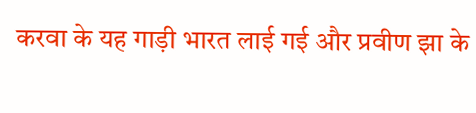करवा के यह गाड़ी भारत लाई गई और प्रवीण झा के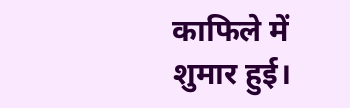काफिले में शुमार हुई।